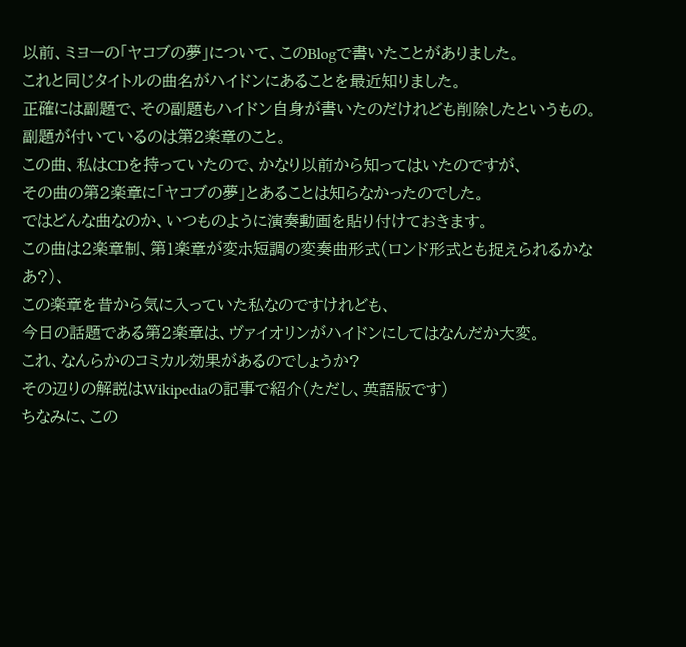以前、ミヨーの「ヤコブの夢」について、このBlogで書いたことがありました。
これと同じタイトルの曲名がハイドンにあることを最近知りました。
正確には副題で、その副題もハイドン自身が書いたのだけれども削除したというもの。
副題が付いているのは第2楽章のこと。
この曲、私はCDを持っていたので、かなり以前から知ってはいたのですが、
その曲の第2楽章に「ヤコブの夢」とあることは知らなかったのでした。
ではどんな曲なのか、いつものように演奏動画を貼り付けておきます。
この曲は2楽章制、第1楽章が変ホ短調の変奏曲形式(ロンド形式とも捉えられるかなあ?)、
この楽章を昔から気に入っていた私なのですけれども、
今日の話題である第2楽章は、ヴァイオリンがハイドンにしてはなんだか大変。
これ、なんらかのコミカル効果があるのでしょうか?
その辺りの解説はWikipediaの記事で紹介(ただし、英語版です)
ちなみに、この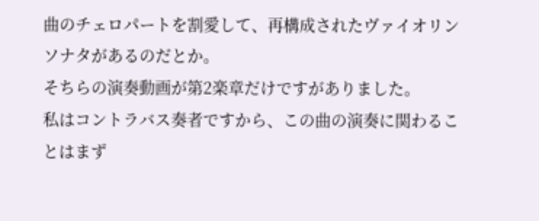曲のチェロパートを割愛して、再構成されたヴァイオリンソナタがあるのだとか。
そちらの演奏動画が第2楽章だけですがありました。
私はコントラバス奏者ですから、この曲の演奏に関わることはまず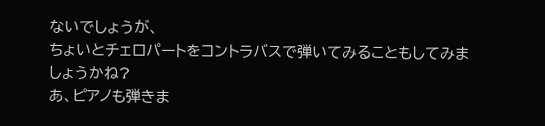ないでしょうが、
ちょいとチェロパートをコントラバスで弾いてみることもしてみましょうかね?
あ、ピアノも弾きま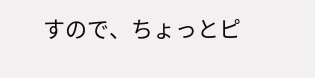すので、ちょっとピ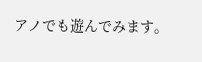アノでも遊んでみます。